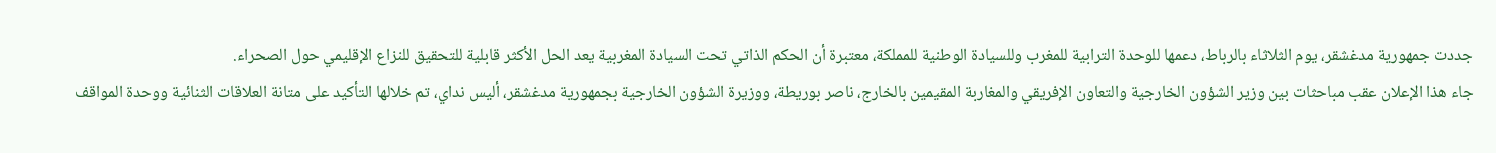جددت جمهورية مدغشقر، يوم الثلاثاء بالرباط، دعمها للوحدة الترابية للمغرب وللسيادة الوطنية للمملكة، معتبرة أن الحكم الذاتي تحت السيادة المغربية يعد الحل الأكثر قابلية للتحقيق للنزاع الإقليمي حول الصحراء.
جاء هذا الإعلان عقب مباحثات بين وزير الشؤون الخارجية والتعاون الإفريقي والمغاربة المقيمين بالخارج، ناصر بوريطة، ووزيرة الشؤون الخارجية بجمهورية مدغشقر، أليس نداي، تم خلالها التأكيد على متانة العلاقات الثنائية ووحدة المواقف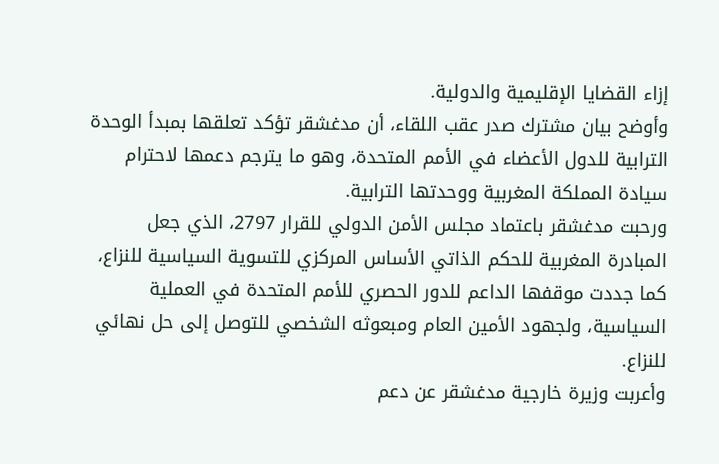إزاء القضايا الإقليمية والدولية.
وأوضح بيان مشترك صدر عقب اللقاء، أن مدغشقر تؤكد تعلقها بمبدأ الوحدة الترابية للدول الأعضاء في الأمم المتحدة، وهو ما يترجم دعمها لاحترام سيادة المملكة المغربية ووحدتها الترابية.
ورحبت مدغشقر باعتماد مجلس الأمن الدولي للقرار 2797، الذي جعل المبادرة المغربية للحكم الذاتي الأساس المركزي للتسوية السياسية للنزاع، كما جددت موقفها الداعم للدور الحصري للأمم المتحدة في العملية السياسية، ولجهود الأمين العام ومبعوثه الشخصي للتوصل إلى حل نهائي للنزاع.
وأعربت وزيرة خارجية مدغشقر عن دعم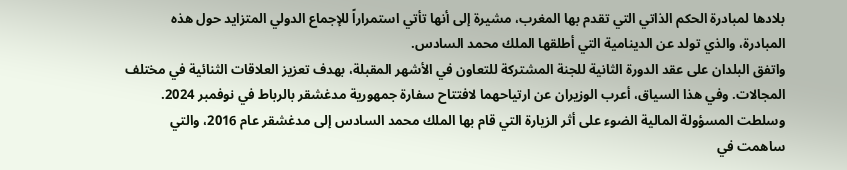بلادها لمبادرة الحكم الذاتي التي تقدم بها المغرب، مشيرة إلى أنها تأتي استمراراً للإجماع الدولي المتزايد حول هذه المبادرة، والذي تولد عن الدينامية التي أطلقها الملك محمد السادس.
واتفق البلدان على عقد الدورة الثانية للجنة المشتركة للتعاون في الأشهر المقبلة، بهدف تعزيز العلاقات الثنائية في مختلف المجالات. وفي هذا السياق، أعرب الوزيران عن ارتياحهما لافتتاح سفارة جمهورية مدغشقر بالرباط في نوفمبر 2024.
وسلطت المسؤولة المالية الضوء على أثر الزيارة التي قام بها الملك محمد السادس إلى مدغشقر عام 2016، والتي ساهمت في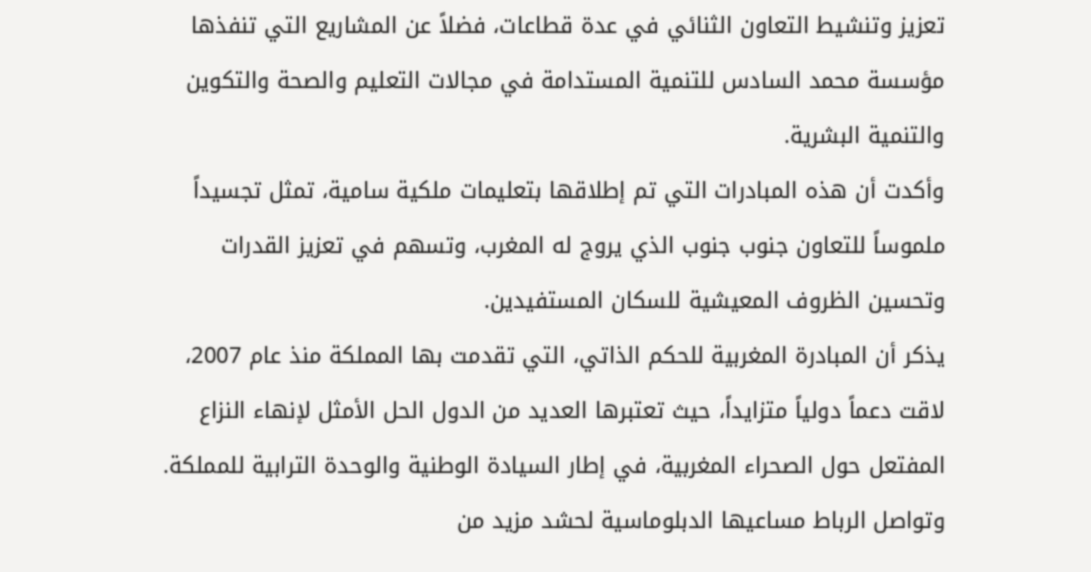تعزيز وتنشيط التعاون الثنائي في عدة قطاعات، فضلاً عن المشاريع التي تنفذها مؤسسة محمد السادس للتنمية المستدامة في مجالات التعليم والصحة والتكوين والتنمية البشرية.
وأكدت أن هذه المبادرات التي تم إطلاقها بتعليمات ملكية سامية، تمثل تجسيداً ملموساً للتعاون جنوب جنوب الذي يروج له المغرب، وتسهم في تعزيز القدرات وتحسين الظروف المعيشية للسكان المستفيدين.
يذكر أن المبادرة المغربية للحكم الذاتي، التي تقدمت بها المملكة منذ عام 2007، لاقت دعماً دولياً متزايداً، حيث تعتبرها العديد من الدول الحل الأمثل لإنهاء النزاع المفتعل حول الصحراء المغربية، في إطار السيادة الوطنية والوحدة الترابية للمملكة.
وتواصل الرباط مساعيها الدبلوماسية لحشد مزيد من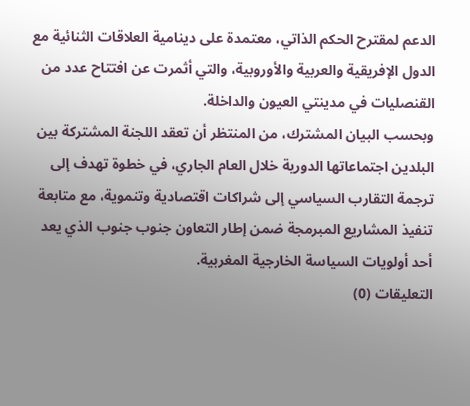الدعم لمقترح الحكم الذاتي، معتمدة على دينامية العلاقات الثنائية مع الدول الإفريقية والعربية والأوروبية، والتي أثمرت عن افتتاح عدد من القنصليات في مدينتي العيون والداخلة.
وبحسب البيان المشترك، من المنتظر أن تعقد اللجنة المشتركة بين البلدين اجتماعاتها الدورية خلال العام الجاري، في خطوة تهدف إلى ترجمة التقارب السياسي إلى شراكات اقتصادية وتنموية، مع متابعة تنفيذ المشاريع المبرمجة ضمن إطار التعاون جنوب جنوب الذي يعد أحد أولويات السياسة الخارجية المغربية.
التعليقات (0)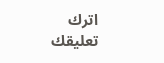اترك تعليقك